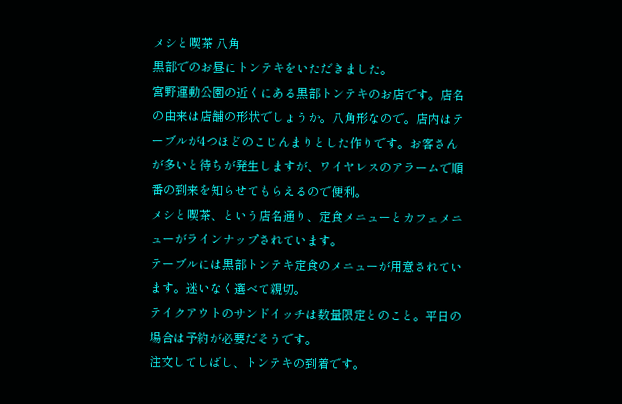メシと喫茶 八角
黒部でのお昼にトンテキをいただきました。
宮野運動公園の近くにある黒部トンテキのお店です。店名の由来は店舗の形状でしょうか。八角形なので。店内はテーブルが4つほどのこじんまりとした作りです。お客さんが多いと待ちが発生しますが、ワイヤレスのアラームで順番の到来を知らせてもらえるので便利。
メシと喫茶、という店名通り、定食メニューとカフェメニューがラインナップされています。
テーブルには黒部トンテキ定食のメニューが用意されています。迷いなく選べて親切。
テイクアウトのサンドイッチは数量限定とのこと。平日の場合は予約が必要だそうです。
注文してしばし、トンテキの到着です。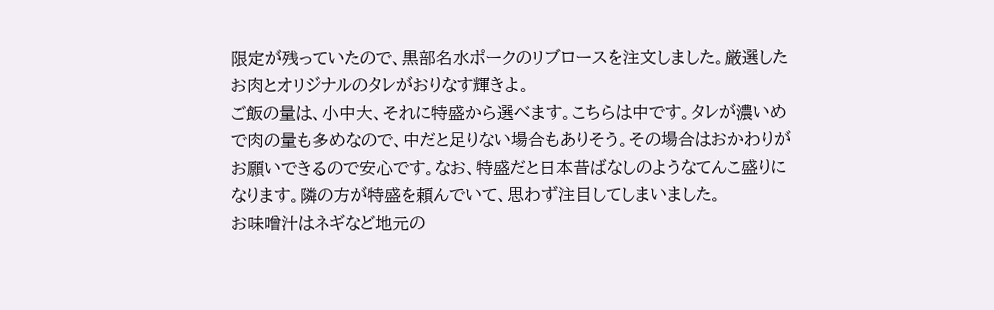限定が残っていたので、黒部名水ポークのリブロースを注文しました。厳選したお肉とオリジナルのタレがおりなす輝きよ。
ご飯の量は、小中大、それに特盛から選べます。こちらは中です。タレが濃いめで肉の量も多めなので、中だと足りない場合もありそう。その場合はおかわりがお願いできるので安心です。なお、特盛だと日本昔ばなしのようなてんこ盛りになります。隣の方が特盛を頼んでいて、思わず注目してしまいました。
お味噌汁はネギなど地元の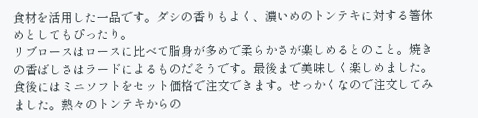食材を活用した一品です。ダシの香りもよく、濃いめのトンテキに対する箸休めとしてもぴったり。
リブロースはロースに比べて脂身が多めで柔らかさが楽しめるとのこと。焼きの香ばしさはラードによるものだそうです。最後まで美味しく楽しめました。
食後にはミニソフトをセット価格で注文できます。せっかくなので注文してみました。熱々のトンテキからの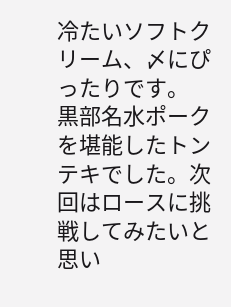冷たいソフトクリーム、〆にぴったりです。
黒部名水ポークを堪能したトンテキでした。次回はロースに挑戦してみたいと思い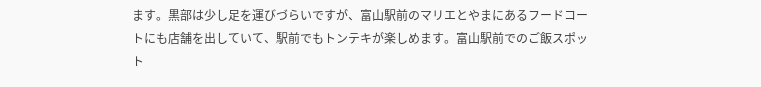ます。黒部は少し足を運びづらいですが、富山駅前のマリエとやまにあるフードコートにも店舗を出していて、駅前でもトンテキが楽しめます。富山駅前でのご飯スポット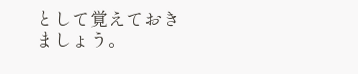として覚えておきましょう。